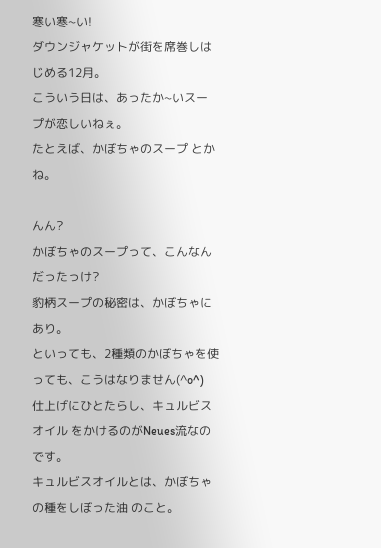寒い寒~い!
ダウンジャケットが街を席巻しはじめる12月。
こういう日は、あったか~いスープが恋しいねぇ。
たとえば、かぼちゃのスープ とかね。

んん?
かぼちゃのスープって、こんなんだったっけ?
豹柄スープの秘密は、かぼちゃにあり。
といっても、2種類のかぼちゃを使っても、こうはなりません(^o^)
仕上げにひとたらし、キュルビスオイル をかけるのがNeues流なのです。
キュルビスオイルとは、かぼちゃの種をしぼった油 のこと。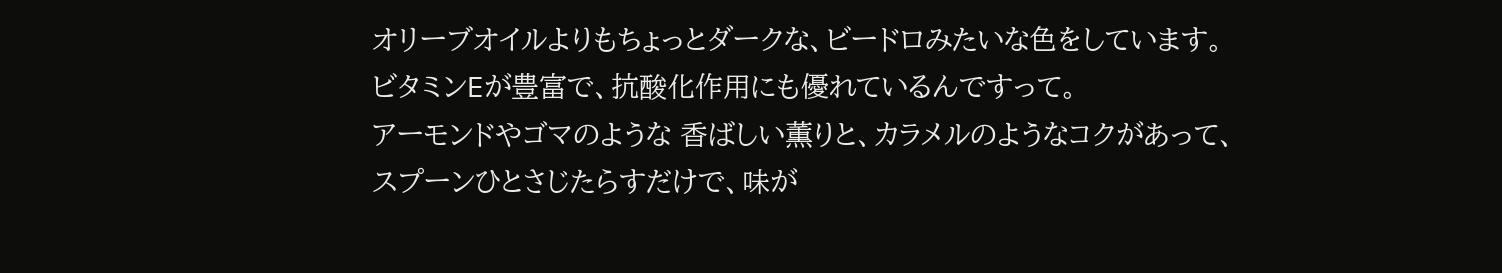オリーブオイルよりもちょっとダークな、ビードロみたいな色をしています。
ビタミンEが豊富で、抗酸化作用にも優れているんですって。
アーモンドやゴマのような 香ばしい薫りと、カラメルのようなコクがあって、
スプーンひとさじたらすだけで、味が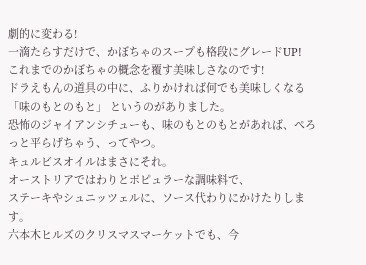劇的に変わる!
一滴たらすだけで、かぼちゃのスープも格段にグレードUP!
これまでのかぼちゃの概念を覆す美味しさなのです!
ドラえもんの道具の中に、ふりかければ何でも美味しくなる
「味のもとのもと」 というのがありました。
恐怖のジャイアンシチューも、味のもとのもとがあれば、ぺろっと平らげちゃう、ってやつ。
キュルビスオイルはまさにそれ。
オーストリアではわりとポピュラーな調味料で、
ステーキやシュニッツェルに、ソース代わりにかけたりします。
六本木ヒルズのクリスマスマーケットでも、今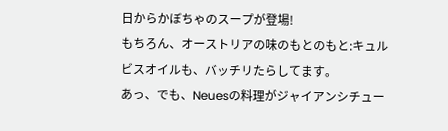日からかぼちゃのスープが登場!
もちろん、オーストリアの味のもとのもと:キュルビスオイルも、バッチリたらしてます。
あっ、でも、Neuesの料理がジャイアンシチュー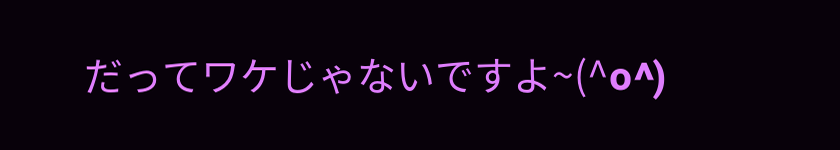だってワケじゃないですよ~(^o^)